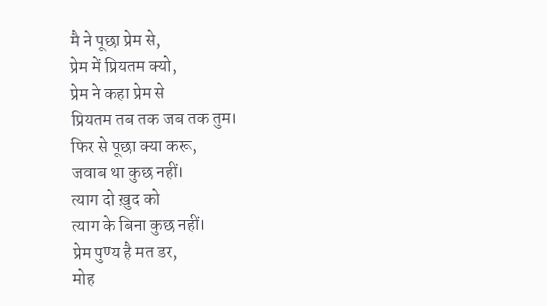मै ने पूछा प्रेम से,
प्रेम में प्रियतम क्यो,
प्रेम ने कहा प्रेम से
प्रियतम तब तक जब तक तुम।
फिर से पूछा क्या करू,
जवाब था कुछ नहीं।
त्याग दो ख़ुद को
त्याग के बिना कुछ नहीं।
प्रेम पुण्य है मत डर,
मोह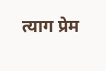त्याग प्रेम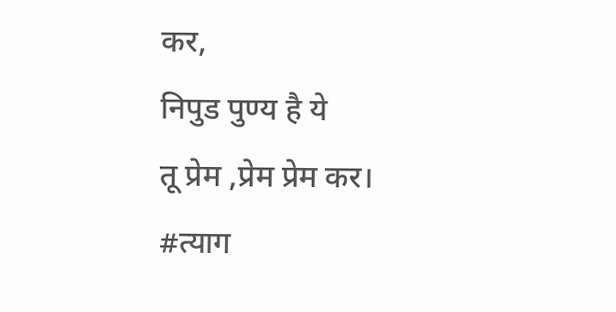कर,
निपुड पुण्य है ये
तू प्रेम ,प्रेम प्रेम कर।
#त्याग